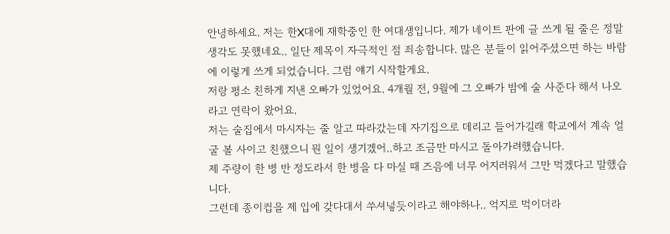안녕하세요. 저는 한X대에 재학중인 한 여대생입니다. 제가 네이트 판에 글 쓰게 될 줄은 정말 생각도 못했네요.. 일단 제목이 자극적인 점 죄송합니다. 많은 분들이 읽어주셨으면 하는 바람에 이렇게 쓰게 되었습니다. 그럼 얘기 시작할게요.
저랑 평소 친하게 지낸 오빠가 있었어요. 4개월 전, 9월에 그 오빠가 밤에 술 사준다 해서 나오라고 연락이 왔어요.
저는 술집에서 마시자는 줄 알고 따라갔는데 자기집으로 데리고 들어가길래 학교에서 계속 얼굴 볼 사이고 친했으니 뭔 일이 생기겠어..하고 조금만 마시고 돌아가려했습니다.
제 주량이 한 병 반 정도라서 한 병을 다 마실 때 즈음에 너무 어지러워서 그만 먹겠다고 말했습니다.
그런데 종이컵을 제 입에 갖다대서 쑤셔넣듯이라고 해야하나.. 억지로 먹이더라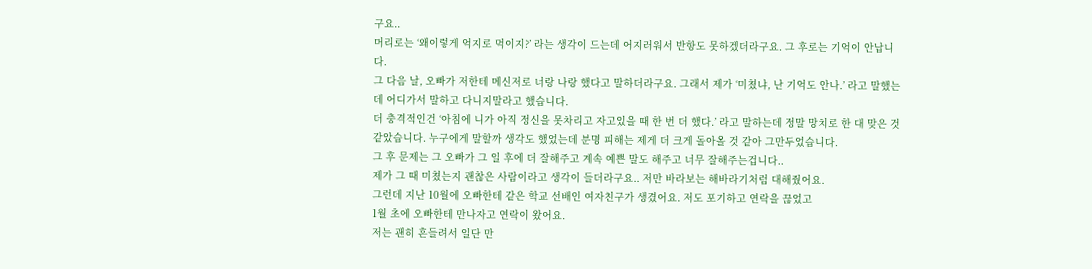구요..
머리로는 ‘왜이렇게 억지로 먹이지?’ 라는 생각이 드는데 어지러워서 반항도 못하겠더라구요. 그 후로는 기억이 안납니다.
그 다음 날, 오빠가 저한테 메신저로 너랑 나랑 했다고 말하더라구요. 그래서 제가 ‘미쳤냐, 난 기억도 안나.’ 라고 말했는데 어디가서 말하고 다니지말라고 했습니다.
더 충격적인건 ‘아침에 니가 아직 정신을 못차리고 자고있을 때 한 번 더 했다.’ 라고 말하는데 정말 망치로 한 대 맞은 것 같았습니다. 누구에게 말할까 생각도 했었는데 분명 피해는 제게 더 크게 돌아올 것 같아 그만두었습니다.
그 후 문제는 그 오빠가 그 일 후에 더 잘해주고 계속 예쁜 말도 해주고 너무 잘해주는겁니다..
제가 그 때 미쳤는지 괜찮은 사람이라고 생각이 들더라구요.. 저만 바라보는 해바라기처럼 대해줬어요.
그런데 지난 10월에 오빠한테 같은 학교 선배인 여자친구가 생겼어요. 저도 포기하고 연락을 끊었고
1월 초에 오빠한테 만나자고 연락이 왔어요.
저는 괜히 흔들려서 일단 만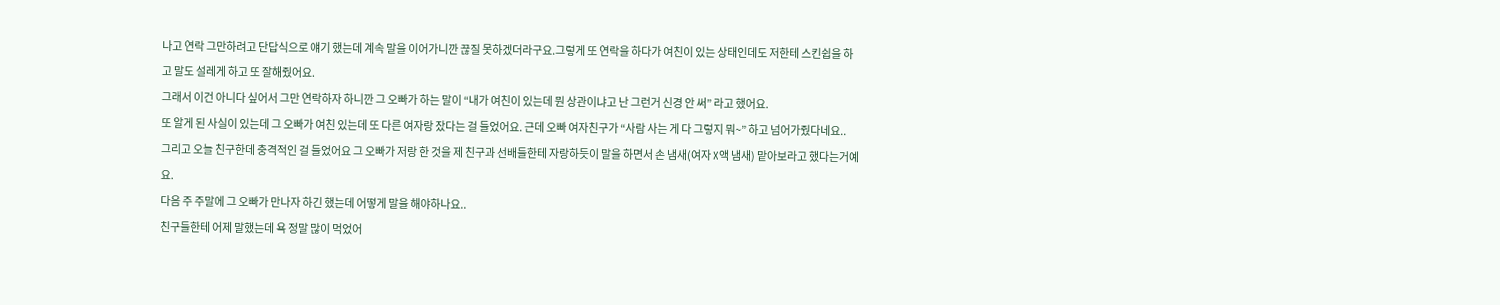나고 연락 그만하려고 단답식으로 얘기 했는데 계속 말을 이어가니깐 끊질 못하겠더라구요.그렇게 또 연락을 하다가 여친이 있는 상태인데도 저한테 스킨쉽을 하고 말도 설레게 하고 또 잘해줬어요.
그래서 이건 아니다 싶어서 그만 연락하자 하니깐 그 오빠가 하는 말이 “내가 여친이 있는데 뭔 상관이냐고 난 그런거 신경 안 써” 라고 했어요.
또 알게 된 사실이 있는데 그 오빠가 여친 있는데 또 다른 여자랑 잤다는 걸 들었어요. 근데 오빠 여자친구가 “사람 사는 게 다 그렇지 뭐~” 하고 넘어가줬다네요..
그리고 오늘 친구한데 충격적인 걸 들었어요 그 오빠가 저랑 한 것을 제 친구과 선배들한테 자랑하듯이 말을 하면서 손 냄새(여자 X액 냄새) 맡아보라고 했다는거예요.
다음 주 주말에 그 오빠가 만나자 하긴 했는데 어떻게 말을 해야하나요..
친구들한테 어제 말했는데 욕 정말 많이 먹었어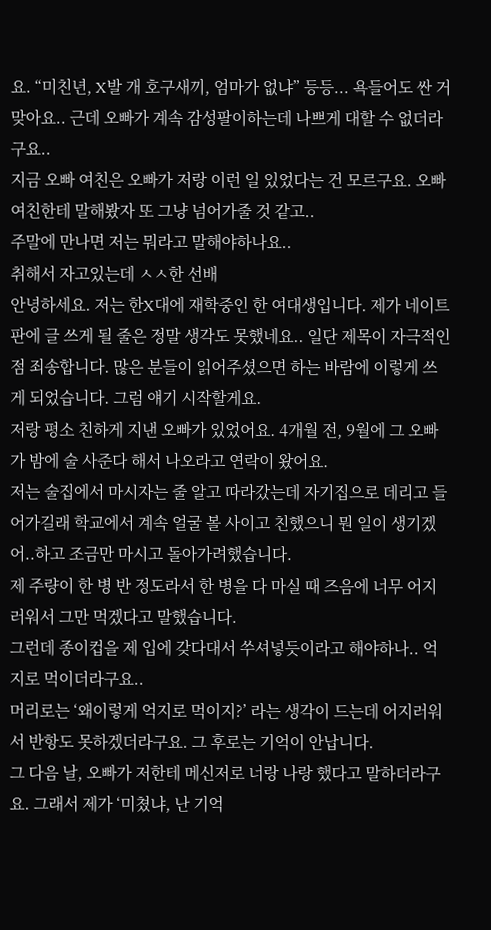요. “미친년, X발 개 호구새끼, 엄마가 없냐” 등등... 욕들어도 싼 거 맞아요.. 근데 오빠가 계속 감성팔이하는데 나쁘게 대할 수 없더라구요..
지금 오빠 여친은 오빠가 저랑 이런 일 있었다는 건 모르구요. 오빠 여친한테 말해봤자 또 그냥 넘어가줄 것 같고..
주말에 만나면 저는 뭐라고 말해야하나요..
취해서 자고있는데 ㅅㅅ한 선배
안녕하세요. 저는 한X대에 재학중인 한 여대생입니다. 제가 네이트 판에 글 쓰게 될 줄은 정말 생각도 못했네요.. 일단 제목이 자극적인 점 죄송합니다. 많은 분들이 읽어주셨으면 하는 바람에 이렇게 쓰게 되었습니다. 그럼 얘기 시작할게요.
저랑 평소 친하게 지낸 오빠가 있었어요. 4개월 전, 9월에 그 오빠가 밤에 술 사준다 해서 나오라고 연락이 왔어요.
저는 술집에서 마시자는 줄 알고 따라갔는데 자기집으로 데리고 들어가길래 학교에서 계속 얼굴 볼 사이고 친했으니 뭔 일이 생기겠어..하고 조금만 마시고 돌아가려했습니다.
제 주량이 한 병 반 정도라서 한 병을 다 마실 때 즈음에 너무 어지러워서 그만 먹겠다고 말했습니다.
그런데 종이컵을 제 입에 갖다대서 쑤셔넣듯이라고 해야하나.. 억지로 먹이더라구요..
머리로는 ‘왜이렇게 억지로 먹이지?’ 라는 생각이 드는데 어지러워서 반항도 못하겠더라구요. 그 후로는 기억이 안납니다.
그 다음 날, 오빠가 저한테 메신저로 너랑 나랑 했다고 말하더라구요. 그래서 제가 ‘미쳤냐, 난 기억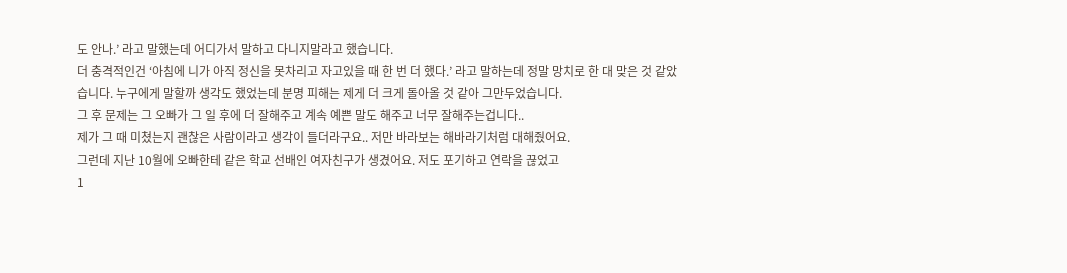도 안나.’ 라고 말했는데 어디가서 말하고 다니지말라고 했습니다.
더 충격적인건 ‘아침에 니가 아직 정신을 못차리고 자고있을 때 한 번 더 했다.’ 라고 말하는데 정말 망치로 한 대 맞은 것 같았습니다. 누구에게 말할까 생각도 했었는데 분명 피해는 제게 더 크게 돌아올 것 같아 그만두었습니다.
그 후 문제는 그 오빠가 그 일 후에 더 잘해주고 계속 예쁜 말도 해주고 너무 잘해주는겁니다..
제가 그 때 미쳤는지 괜찮은 사람이라고 생각이 들더라구요.. 저만 바라보는 해바라기처럼 대해줬어요.
그런데 지난 10월에 오빠한테 같은 학교 선배인 여자친구가 생겼어요. 저도 포기하고 연락을 끊었고
1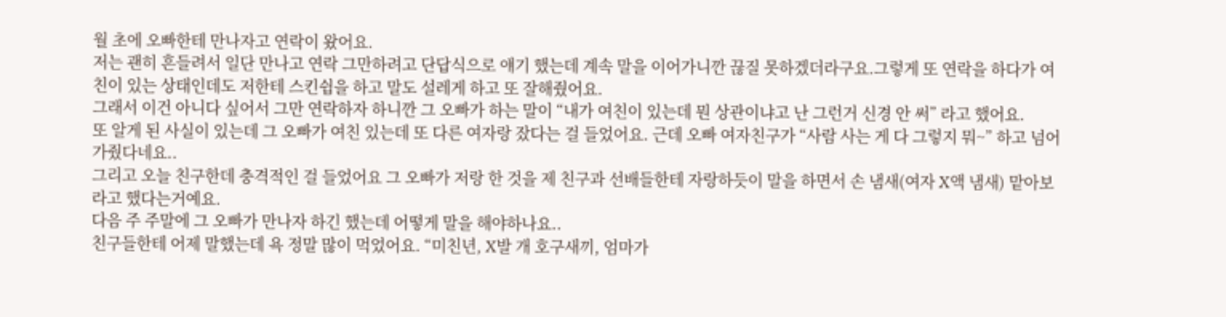월 초에 오빠한테 만나자고 연락이 왔어요.
저는 괜히 흔들려서 일단 만나고 연락 그만하려고 단답식으로 얘기 했는데 계속 말을 이어가니깐 끊질 못하겠더라구요.그렇게 또 연락을 하다가 여친이 있는 상태인데도 저한테 스킨쉽을 하고 말도 설레게 하고 또 잘해줬어요.
그래서 이건 아니다 싶어서 그만 연락하자 하니깐 그 오빠가 하는 말이 “내가 여친이 있는데 뭔 상관이냐고 난 그런거 신경 안 써” 라고 했어요.
또 알게 된 사실이 있는데 그 오빠가 여친 있는데 또 다른 여자랑 잤다는 걸 들었어요. 근데 오빠 여자친구가 “사람 사는 게 다 그렇지 뭐~” 하고 넘어가줬다네요..
그리고 오늘 친구한데 충격적인 걸 들었어요 그 오빠가 저랑 한 것을 제 친구과 선배들한테 자랑하듯이 말을 하면서 손 냄새(여자 X액 냄새) 맡아보라고 했다는거예요.
다음 주 주말에 그 오빠가 만나자 하긴 했는데 어떻게 말을 해야하나요..
친구들한테 어제 말했는데 욕 정말 많이 먹었어요. “미친년, X발 개 호구새끼, 엄마가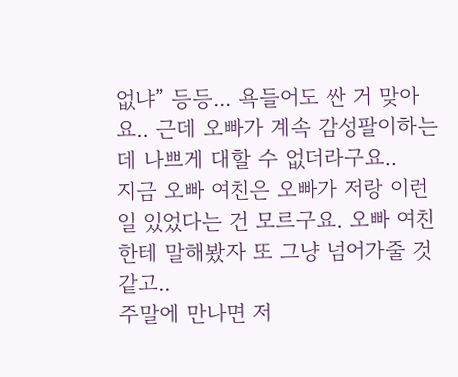없냐” 등등... 욕들어도 싼 거 맞아요.. 근데 오빠가 계속 감성팔이하는데 나쁘게 대할 수 없더라구요..
지금 오빠 여친은 오빠가 저랑 이런 일 있었다는 건 모르구요. 오빠 여친한테 말해봤자 또 그냥 넘어가줄 것 같고..
주말에 만나면 저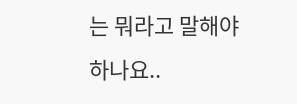는 뭐라고 말해야하나요..